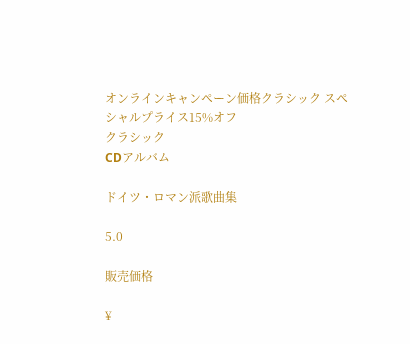オンラインキャンペーン価格クラシック スペシャルプライス15%オフ
クラシック
CDアルバム

ドイツ・ロマン派歌曲集

5.0

販売価格

¥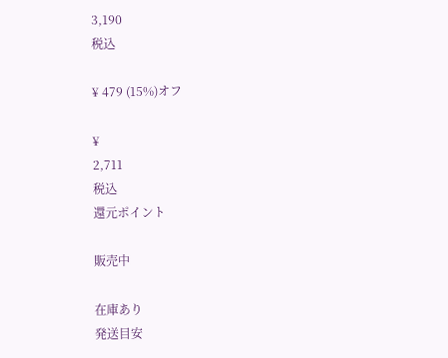3,190
税込

¥ 479 (15%)オフ

¥
2,711
税込
還元ポイント

販売中

在庫あり
発送目安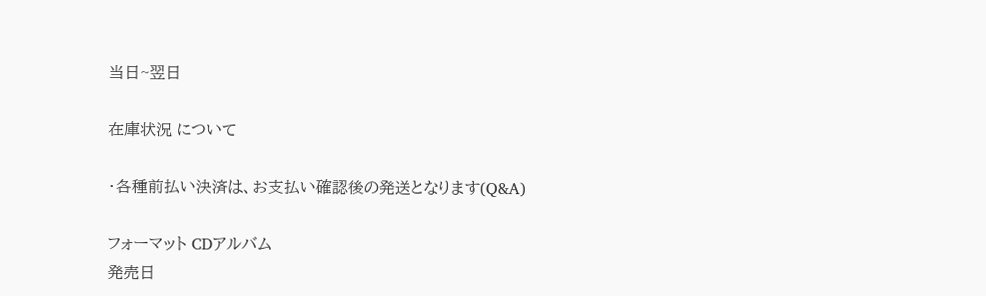当日~翌日

在庫状況 について

・各種前払い決済は、お支払い確認後の発送となります(Q&A)

フォーマット CDアルバム
発売日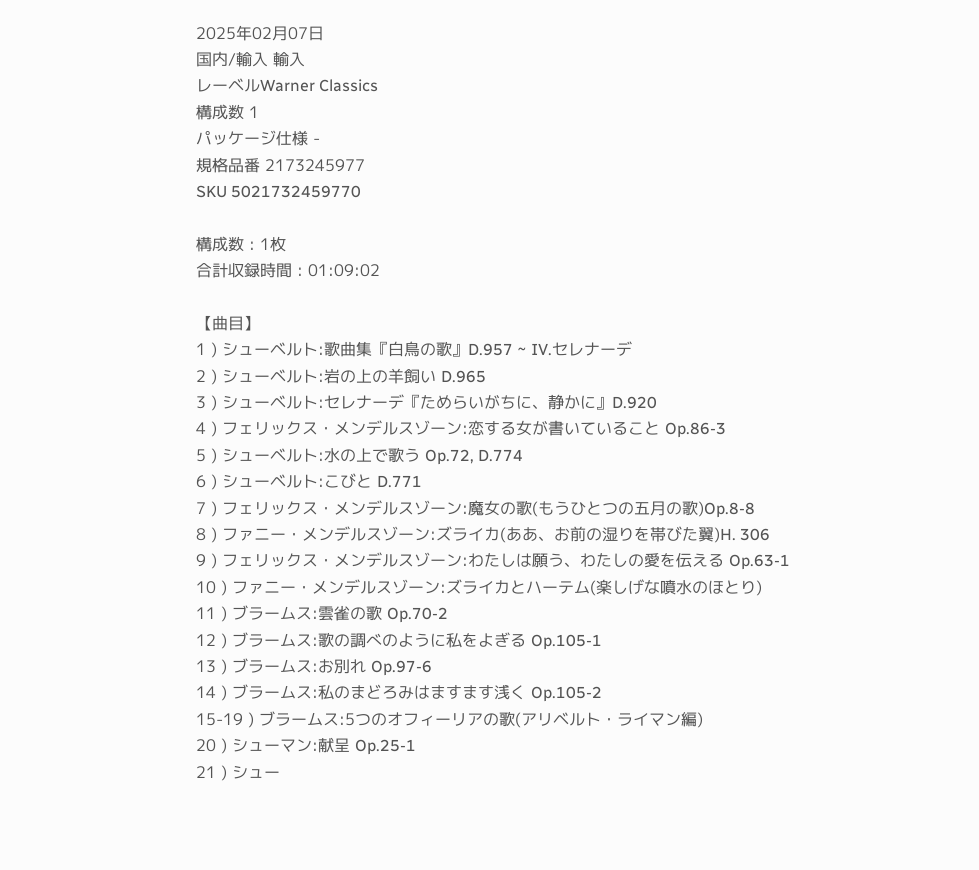2025年02月07日
国内/輸入 輸入
レーベルWarner Classics
構成数 1
パッケージ仕様 -
規格品番 2173245977
SKU 5021732459770

構成数 : 1枚
合計収録時間 : 01:09:02

【曲目】
1 ) シューベルト:歌曲集『白鳥の歌』D.957 ~ IV.セレナーデ
2 ) シューベルト:岩の上の羊飼い D.965
3 ) シューベルト:セレナーデ『ためらいがちに、静かに』D.920
4 ) フェリックス・メンデルスゾーン:恋する女が書いていること Op.86-3
5 ) シューベルト:水の上で歌う Op.72, D.774
6 ) シューベルト:こびと D.771
7 ) フェリックス・メンデルスゾーン:魔女の歌(もうひとつの五月の歌)Op.8-8
8 ) ファニー・メンデルスゾーン:ズライカ(ああ、お前の湿りを帯びた翼)H. 306
9 ) フェリックス・メンデルスゾーン:わたしは願う、わたしの愛を伝える Op.63-1
10 ) ファニー・メンデルスゾーン:ズライカとハーテム(楽しげな噴水のほとり)
11 ) ブラームス:雲雀の歌 Op.70-2
12 ) ブラームス:歌の調べのように私をよぎる Op.105-1
13 ) ブラームス:お別れ Op.97-6
14 ) ブラームス:私のまどろみはますます浅く Op.105-2
15-19 ) ブラームス:5つのオフィーリアの歌(アリベルト・ライマン編)
20 ) シューマン:献呈 Op.25-1
21 ) シュー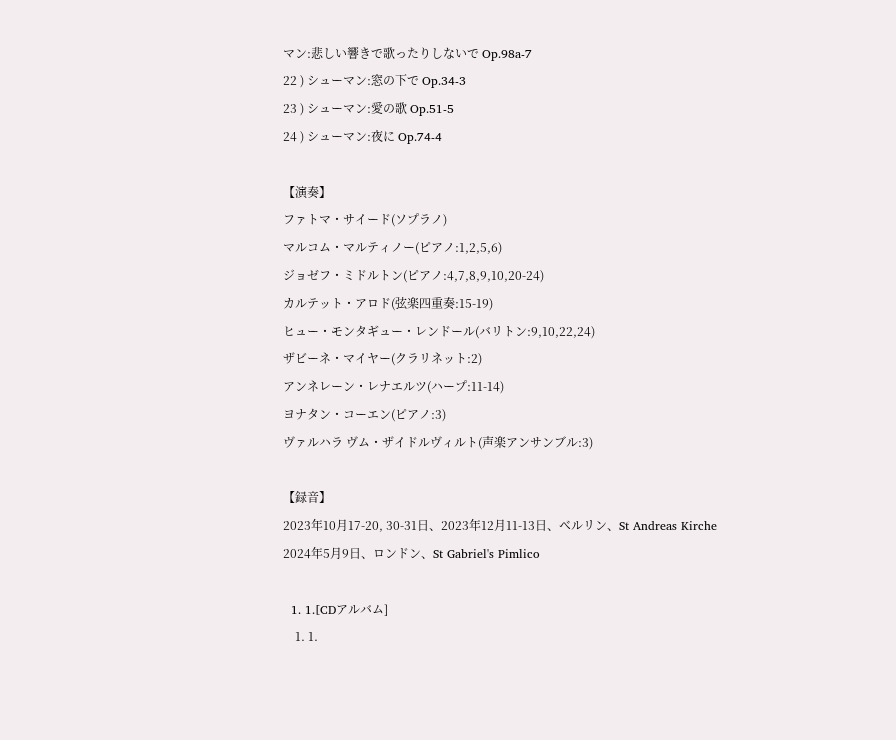マン:悲しい響きで歌ったりしないで Op.98a-7
22 ) シューマン:窓の下で Op.34-3
23 ) シューマン:愛の歌 Op.51-5
24 ) シューマン:夜に Op.74-4

【演奏】
ファトマ・サイード(ソプラノ)
マルコム・マルティノー(ピアノ:1,2,5,6)
ジョゼフ・ミドルトン(ピアノ:4,7,8,9,10,20-24)
カルテット・アロド(弦楽四重奏:15-19)
ヒュー・モンタギュー・レンドール(バリトン:9,10,22,24)
ザビーネ・マイヤー(クラリネット:2)
アンネレーン・レナエルツ(ハープ:11-14)
ヨナタン・コーエン(ピアノ:3)
ヴァルハラ ヴム・ザイドルヴィルト(声楽アンサンブル:3)

【録音】
2023年10月17-20, 30-31日、2023年12月11-13日、ベルリン、St Andreas Kirche
2024年5月9日、ロンドン、St Gabriel's Pimlico

  1. 1.[CDアルバム]
    1. 1.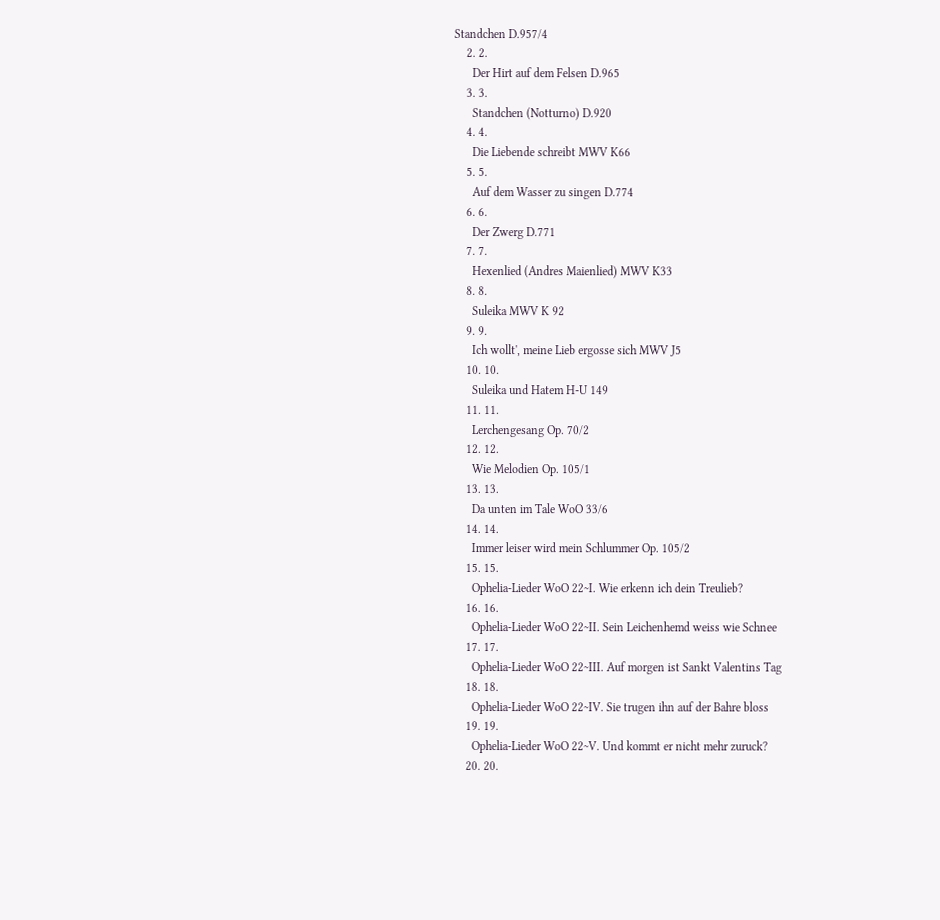Standchen D.957/4
    2. 2.
      Der Hirt auf dem Felsen D.965
    3. 3.
      Standchen (Notturno) D.920
    4. 4.
      Die Liebende schreibt MWV K66
    5. 5.
      Auf dem Wasser zu singen D.774
    6. 6.
      Der Zwerg D.771
    7. 7.
      Hexenlied (Andres Maienlied) MWV K33
    8. 8.
      Suleika MWV K 92
    9. 9.
      Ich wollt', meine Lieb ergosse sich MWV J5
    10. 10.
      Suleika und Hatem H-U 149
    11. 11.
      Lerchengesang Op. 70/2
    12. 12.
      Wie Melodien Op. 105/1
    13. 13.
      Da unten im Tale WoO 33/6
    14. 14.
      Immer leiser wird mein Schlummer Op. 105/2
    15. 15.
      Ophelia-Lieder WoO 22~I. Wie erkenn ich dein Treulieb?
    16. 16.
      Ophelia-Lieder WoO 22~II. Sein Leichenhemd weiss wie Schnee
    17. 17.
      Ophelia-Lieder WoO 22~III. Auf morgen ist Sankt Valentins Tag
    18. 18.
      Ophelia-Lieder WoO 22~IV. Sie trugen ihn auf der Bahre bloss
    19. 19.
      Ophelia-Lieder WoO 22~V. Und kommt er nicht mehr zuruck?
    20. 20.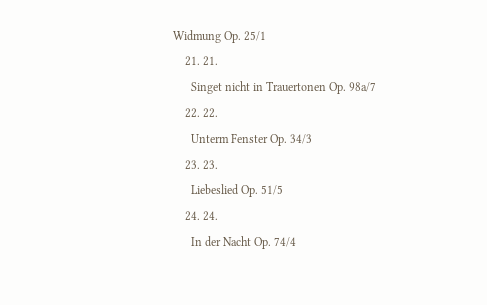Widmung Op. 25/1
    21. 21.
      Singet nicht in Trauertonen Op. 98a/7
    22. 22.
      Unterm Fenster Op. 34/3
    23. 23.
      Liebeslied Op. 51/5
    24. 24.
      In der Nacht Op. 74/4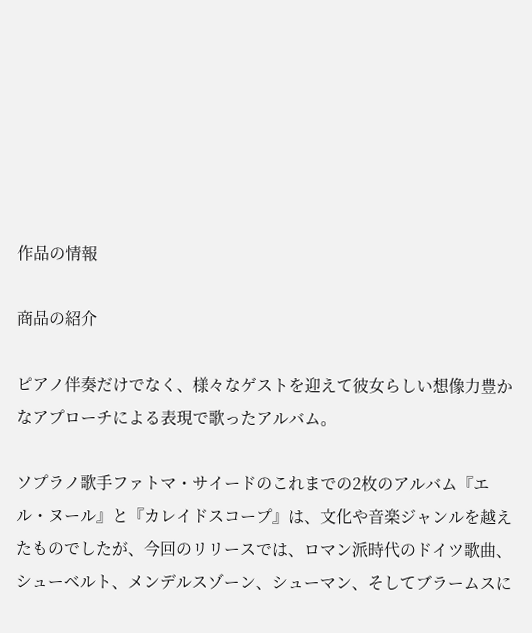作品の情報

商品の紹介

ピアノ伴奏だけでなく、様々なゲストを迎えて彼女らしい想像力豊かなアプローチによる表現で歌ったアルバム。

ソプラノ歌手ファトマ・サイードのこれまでの2枚のアルバム『エル・ヌール』と『カレイドスコープ』は、文化や音楽ジャンルを越えたものでしたが、今回のリリースでは、ロマン派時代のドイツ歌曲、シューベルト、メンデルスゾーン、シューマン、そしてブラームスに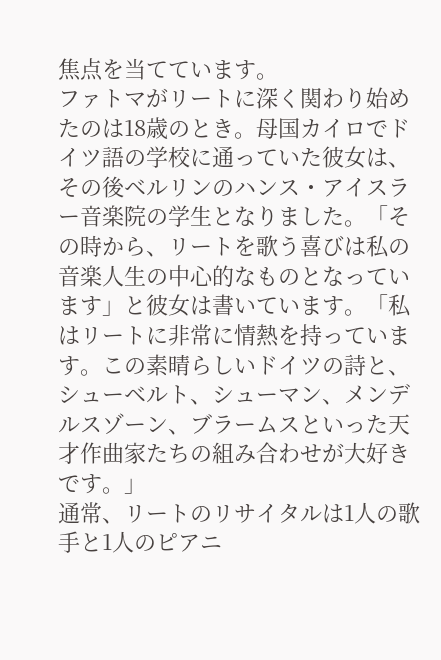焦点を当てています。
ファトマがリートに深く関わり始めたのは18歳のとき。母国カイロでドイツ語の学校に通っていた彼女は、その後ベルリンのハンス・アイスラー音楽院の学生となりました。「その時から、リートを歌う喜びは私の音楽人生の中心的なものとなっています」と彼女は書いています。「私はリートに非常に情熱を持っています。この素晴らしいドイツの詩と、シューベルト、シューマン、メンデルスゾーン、ブラームスといった天才作曲家たちの組み合わせが大好きです。」
通常、リートのリサイタルは1人の歌手と1人のピアニ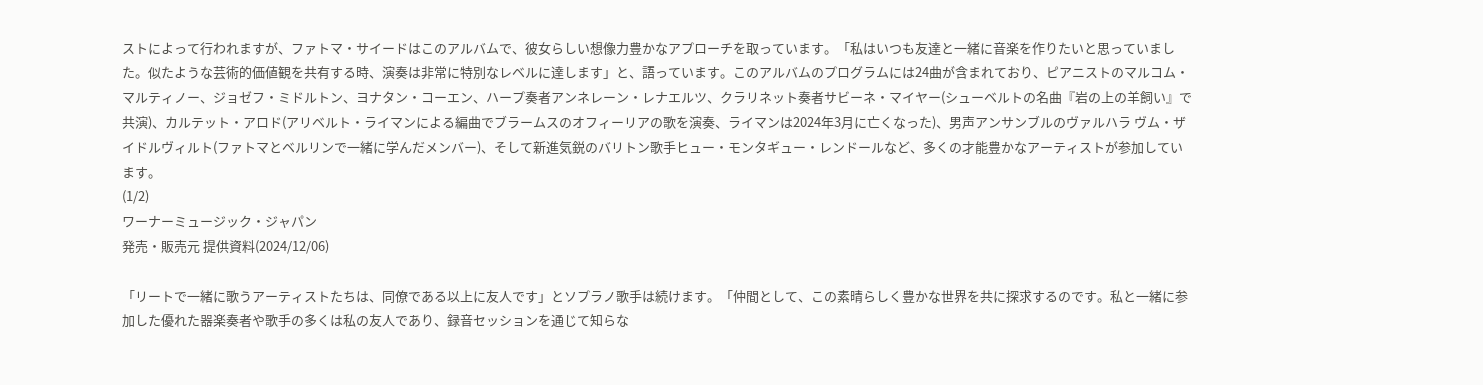ストによって行われますが、ファトマ・サイードはこのアルバムで、彼女らしい想像力豊かなアプローチを取っています。「私はいつも友達と一緒に音楽を作りたいと思っていました。似たような芸術的価値観を共有する時、演奏は非常に特別なレベルに達します」と、語っています。このアルバムのプログラムには24曲が含まれており、ピアニストのマルコム・マルティノー、ジョゼフ・ミドルトン、ヨナタン・コーエン、ハープ奏者アンネレーン・レナエルツ、クラリネット奏者サビーネ・マイヤー(シューベルトの名曲『岩の上の羊飼い』で共演)、カルテット・アロド(アリベルト・ライマンによる編曲でブラームスのオフィーリアの歌を演奏、ライマンは2024年3月に亡くなった)、男声アンサンブルのヴァルハラ ヴム・ザイドルヴィルト(ファトマとベルリンで一緒に学んだメンバー)、そして新進気鋭のバリトン歌手ヒュー・モンタギュー・レンドールなど、多くの才能豊かなアーティストが参加しています。
(1/2)
ワーナーミュージック・ジャパン
発売・販売元 提供資料(2024/12/06)

「リートで一緒に歌うアーティストたちは、同僚である以上に友人です」とソプラノ歌手は続けます。「仲間として、この素晴らしく豊かな世界を共に探求するのです。私と一緒に参加した優れた器楽奏者や歌手の多くは私の友人であり、録音セッションを通じて知らな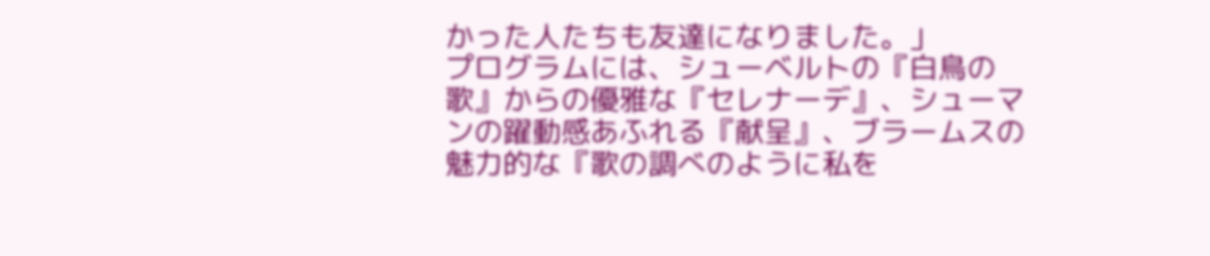かった人たちも友達になりました。」
プログラムには、シューベルトの『白鳥の歌』からの優雅な『セレナーデ』、シューマンの躍動感あふれる『献呈』、ブラームスの魅力的な『歌の調べのように私を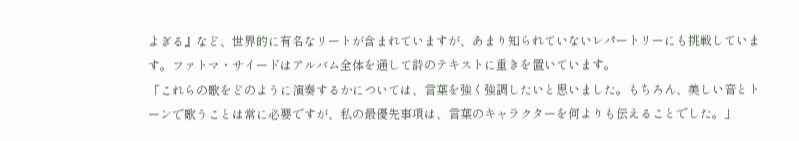よぎる』など、世界的に有名なリートが含まれていますが、あまり知られていないレパートリーにも挑戦しています。ファトマ・サイードはアルバム全体を通して詩のテキストに重きを置いています。
「これらの歌をどのように演奏するかについては、言葉を強く強調したいと思いました。もちろん、美しい音とトーンで歌うことは常に必要ですが、私の最優先事項は、言葉のキャラクターを何よりも伝えることでした。」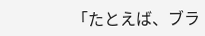「たとえば、ブラ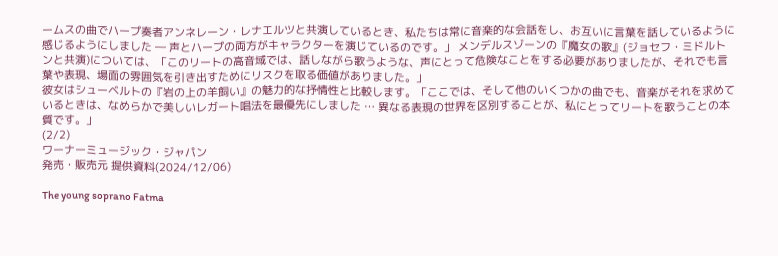ームスの曲でハープ奏者アンネレーン・レナエルツと共演しているとき、私たちは常に音楽的な会話をし、お互いに言葉を話しているように感じるようにしました ― 声とハープの両方がキャラクターを演じているのです。」 メンデルスゾーンの『魔女の歌』(ジョセフ・ミドルトンと共演)については、「このリートの高音域では、話しながら歌うような、声にとって危険なことをする必要がありましたが、それでも言葉や表現、場面の雰囲気を引き出すためにリスクを取る価値がありました。」
彼女はシューベルトの『岩の上の羊飼い』の魅力的な抒情性と比較します。「ここでは、そして他のいくつかの曲でも、音楽がそれを求めているときは、なめらかで美しいレガート唱法を最優先にしました … 異なる表現の世界を区別することが、私にとってリートを歌うことの本質です。」
(2/2)
ワーナーミュージック・ジャパン
発売・販売元 提供資料(2024/12/06)

The young soprano Fatma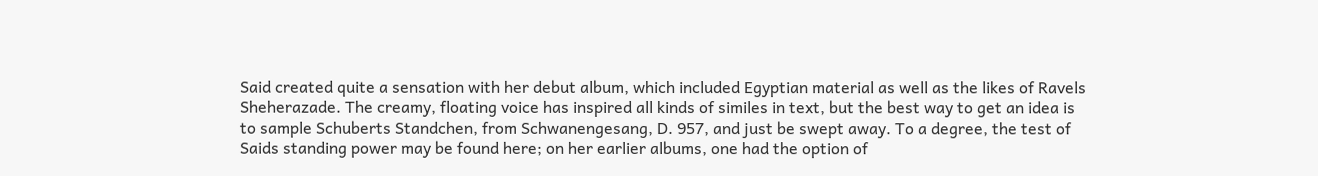Said created quite a sensation with her debut album, which included Egyptian material as well as the likes of Ravels Sheherazade. The creamy, floating voice has inspired all kinds of similes in text, but the best way to get an idea is to sample Schuberts Standchen, from Schwanengesang, D. 957, and just be swept away. To a degree, the test of Saids standing power may be found here; on her earlier albums, one had the option of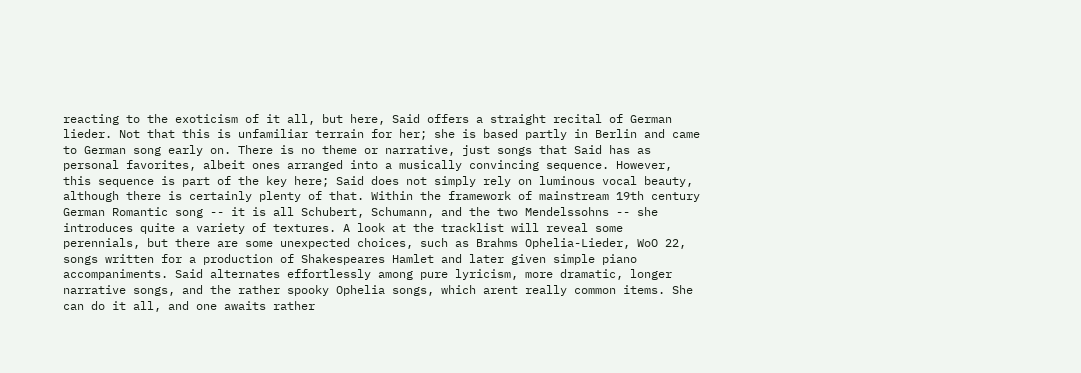reacting to the exoticism of it all, but here, Said offers a straight recital of German lieder. Not that this is unfamiliar terrain for her; she is based partly in Berlin and came to German song early on. There is no theme or narrative, just songs that Said has as personal favorites, albeit ones arranged into a musically convincing sequence. However, this sequence is part of the key here; Said does not simply rely on luminous vocal beauty, although there is certainly plenty of that. Within the framework of mainstream 19th century German Romantic song -- it is all Schubert, Schumann, and the two Mendelssohns -- she introduces quite a variety of textures. A look at the tracklist will reveal some perennials, but there are some unexpected choices, such as Brahms Ophelia-Lieder, WoO 22, songs written for a production of Shakespeares Hamlet and later given simple piano accompaniments. Said alternates effortlessly among pure lyricism, more dramatic, longer narrative songs, and the rather spooky Ophelia songs, which arent really common items. She can do it all, and one awaits rather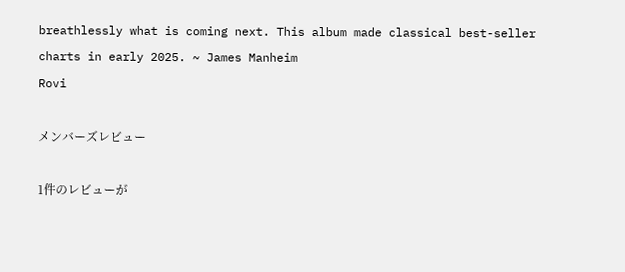breathlessly what is coming next. This album made classical best-seller charts in early 2025. ~ James Manheim
Rovi

メンバーズレビュー

1件のレビューが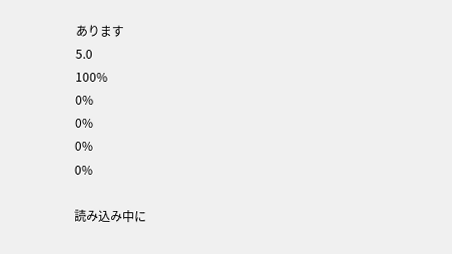あります
5.0
100%
0%
0%
0%
0%

読み込み中に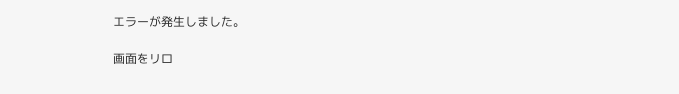エラーが発生しました。

画面をリロ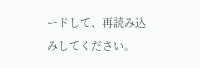ードして、再読み込みしてください。